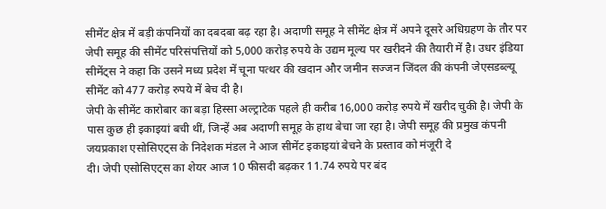सीमेंट क्षेत्र में बड़ी कंपनियों का दबदबा बढ़ रहा है। अदाणी समूह ने सीमेंट क्षेत्र में अपने दूसरे अधिग्रहण के तौर पर जेपी समूह की सीमेंट परिसंपत्तियों को 5,000 करोड़ रुपये के उद्यम मूल्य पर खरीदने की तैयारी में है। उधर इंडिया सीमेंट्स ने कहा कि उसने मध्य प्रदेश में चूना पत्थर की खदान और जमीन सज्जन जिंदल की कंपनी जेएसडब्ल्यू सीमेंट को 477 करोड़ रुपये में बेच दी है।
जेपी के सीमेंट कारोबार का बड़ा हिस्सा अल्ट्राटेक पहले ही करीब 16,000 करोड़ रुपये में खरीद चुकी है। जेपी के पास कुछ ही इकाइयां बची थीं, जिन्हें अब अदाणी समूह के हाथ बेचा जा रहा है। जेपी समूह की प्रमुख कंपनी जयप्रकाश एसोसिएट्स के निदेशक मंडल ने आज सीमेंट इकाइयां बेचने के प्रस्ताव को मंजूरी दे
दी। जेपी एसोसिएट्स का शेयर आज 10 फीसदी बढ़कर 11.74 रुपये पर बंद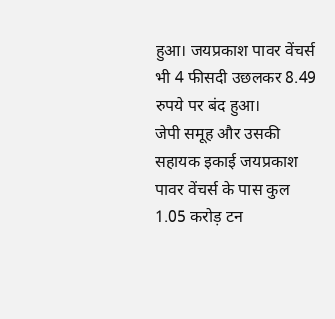हुआ। जयप्रकाश पावर वेंचर्स भी 4 फीसदी उछलकर 8.49 रुपये पर बंद हुआ।
जेपी समूह और उसकी सहायक इकाई जयप्रकाश पावर वेंचर्स के पास कुल 1.05 करोड़ टन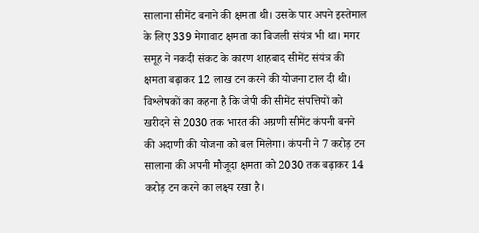सालाना सीमेंट बनाने की क्षमता थी। उसके पार अपने इस्तेमाल के लिए 339 मेगावाट क्षमता का बिजली संयंत्र भी था। मगर समूह ने नकदी संकट के कारण शाहबाद सीमेंट संयंत्र की क्षमता बढ़ाकर 12 लाख टन करने की योजना टाल दी थी।
विश्लेषकों का कहना है कि जेपी की सीमेंट संपत्तियों को खरीदने से 2030 तक भारत की अग्रणी सीमेंट कंपनी बनने की अदाणी की योजना को बल मिलेगा। कंपनी ने 7 करोड़ टन सालाना की अपनी मौजूदा क्षमता को 2030 तक बढ़ाकर 14 करोड़ टन करने का लक्ष्य रखा है।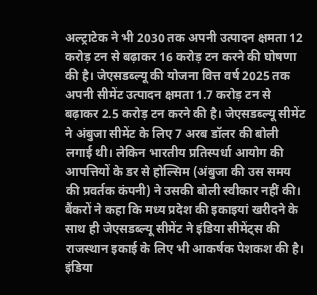अल्ट्राटेक ने भी 2030 तक अपनी उत्पादन क्षमता 12 करोड़ टन से बढ़ाकर 16 करोड़ टन करने की घोषणा की है। जेएसडब्ल्यू की योजना वित्त वर्ष 2025 तक अपनी सीमेंट उत्पादन क्षमता 1.7 करोड़ टन से बढ़ाकर 2.5 करोड़ टन करने की है। जेएसडब्ल्यू सीमेंट ने अंबुजा सीमेंट के लिए 7 अरब डॉलर की बोली लगाई थी। लेकिन भारतीय प्रतिस्पर्धा आयोग की आपत्तियों के डर से होल्सिम (अंबुजा की उस समय की प्रवर्तक कंपनी) ने उसकी बोली स्वीकार नहीं की।
बैंकरों ने कहा कि मध्य प्रदेश की इकाइयां खरीदने के साथ ही जेएसडब्ल्यू सीमेंट ने इंडिया सीमेंट्स की राजस्थान इकाई के लिए भी आकर्षक पेशकश की है। इंडिया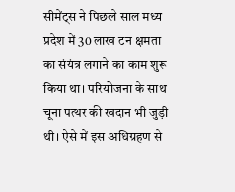सीमेंट्स ने पिछले साल मध्य प्रदेश में 30 लाख टन क्षमता का संयंत्र लगाने का काम शुरू किया था। परियोजना के साथ चूना पत्थर की खदान भी जुड़ी थी। ऐसे में इस अधिग्रहण से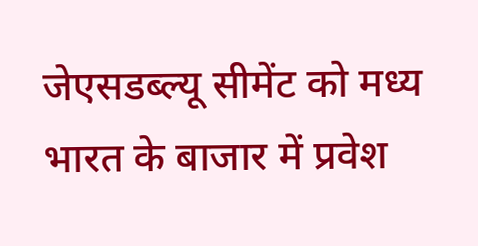जेएसडब्ल्यू सीमेंट को मध्य भारत के बाजार में प्रवेश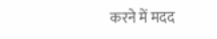करने में मदद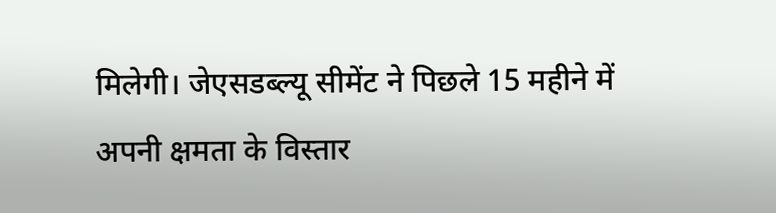मिलेगी। जेएसडब्ल्यू सीमेंट ने पिछले 15 महीने में अपनी क्षमता के विस्तार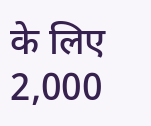के लिए 2,000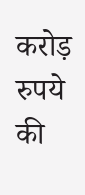करोड़ रुपये की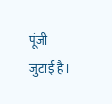पूंजी जुटाई है।